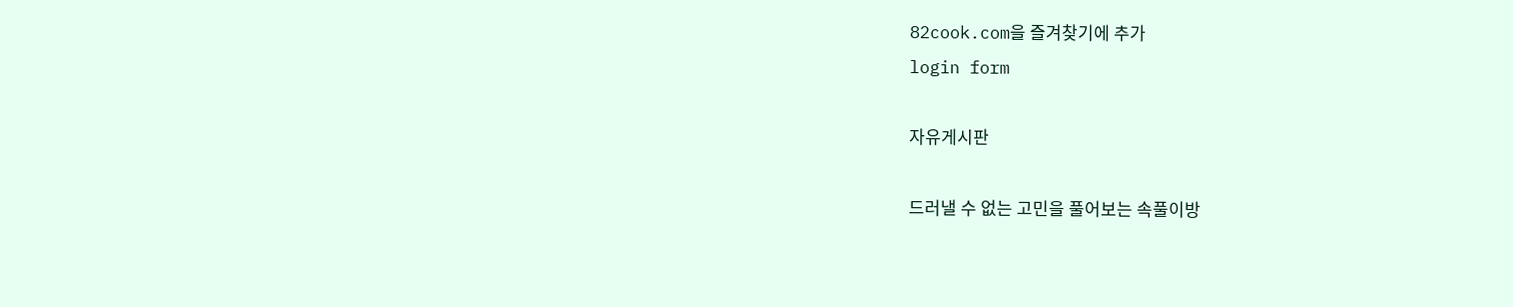82cook.com을 즐겨찾기에 추가
login form

자유게시판

드러낼 수 없는 고민을 풀어보는 속풀이방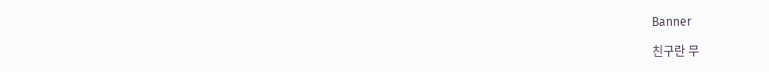Banner

친구란 무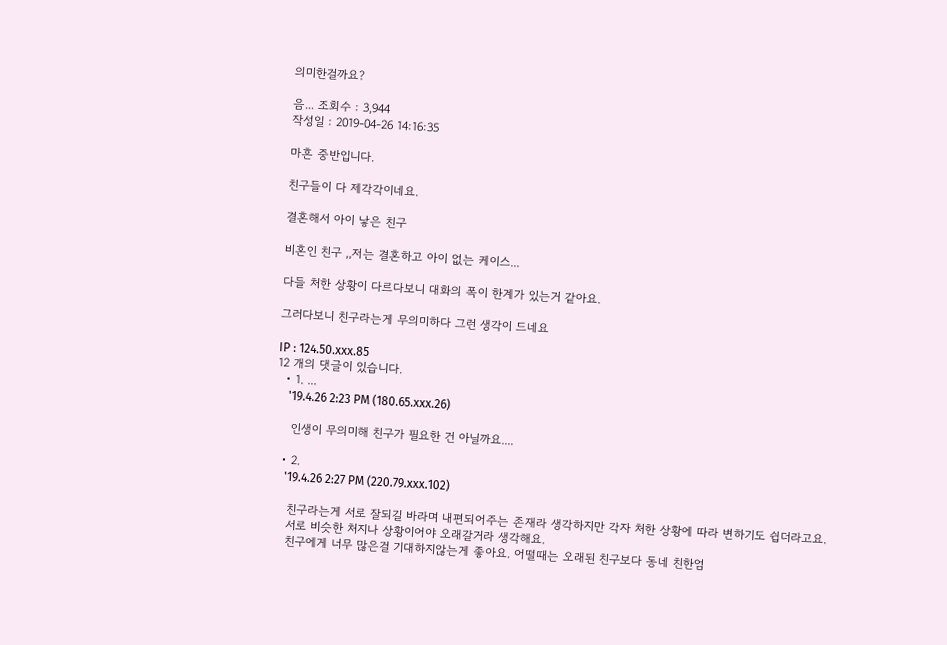의미한걸까요?

음... 조회수 : 3,944
작성일 : 2019-04-26 14:16:35

마흔 중반입니다.

친구들이 다 제각각이네요.

결혼해서 아이 낳은 친구

비혼인 친구 ,,저는 결혼하고 아이 없는 케이스...

다들 처한 상황이 다르다보니 대화의 폭이 한계가 있는거 같아요.

그러다보니 친구라는게 무의미하다 그런 생각이 드네요

IP : 124.50.xxx.85
12 개의 댓글이 있습니다.
  • 1. ...
    '19.4.26 2:23 PM (180.65.xxx.26)

    인생이 무의미해 친구가 필요한 건 아닐까요....

  • 2.
    '19.4.26 2:27 PM (220.79.xxx.102)

    친구라는게 서로 잘되길 바라며 내편되어주는 존재라 생각하지만 각자 처한 상황에 따라 변하기도 쉽더라고요.
    서로 비슷한 처지나 상황이어야 오래갈거라 생각해요.
    친구에게 너무 많은걸 기대하지않는게 좋아요. 어떨때는 오래된 친구보다 동네 친한엄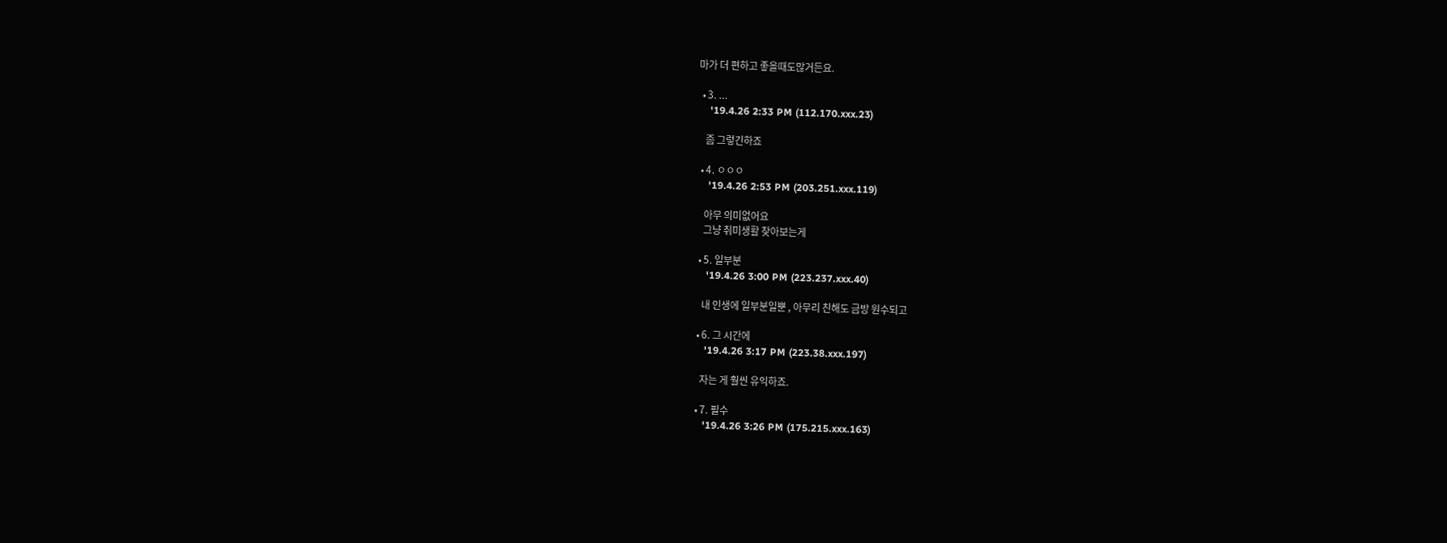마가 더 편하고 좋을때도많거든요.

  • 3. ...
    '19.4.26 2:33 PM (112.170.xxx.23)

    좀 그렇긴하죠

  • 4. ㅇㅇㅇ
    '19.4.26 2:53 PM (203.251.xxx.119)

    아무 의미없어요
    그냥 취미생활 찾아보는게

  • 5. 일부분
    '19.4.26 3:00 PM (223.237.xxx.40)

    내 인생에 일부분일뿐 , 아무리 친해도 금방 원수되고

  • 6. 그 시간에
    '19.4.26 3:17 PM (223.38.xxx.197)

    자는 게 훨씬 유익하죠.

  • 7. 필수
    '19.4.26 3:26 PM (175.215.xxx.163)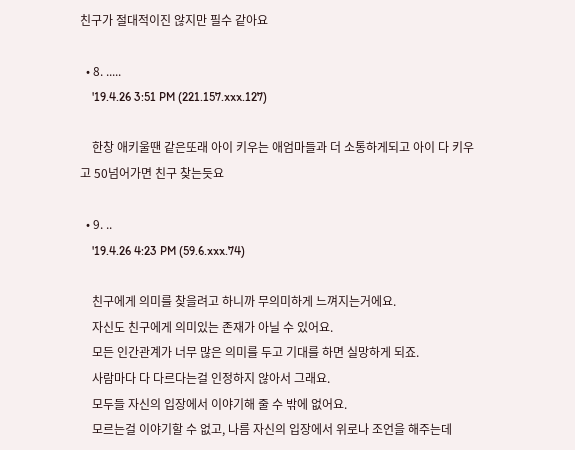친구가 절대적이진 않지만 필수 같아요

  • 8. .....
    '19.4.26 3:51 PM (221.157.xxx.127)

    한창 애키울땐 같은또래 아이 키우는 애엄마들과 더 소통하게되고 아이 다 키우고 50넘어가면 친구 찾는듯요

  • 9. ..
    '19.4.26 4:23 PM (59.6.xxx.74)

    친구에게 의미를 찾을려고 하니까 무의미하게 느껴지는거에요.
    자신도 친구에게 의미있는 존재가 아닐 수 있어요.
    모든 인간관계가 너무 많은 의미를 두고 기대를 하면 실망하게 되죠.
    사람마다 다 다르다는걸 인정하지 않아서 그래요.
    모두들 자신의 입장에서 이야기해 줄 수 밖에 없어요.
    모르는걸 이야기할 수 없고, 나름 자신의 입장에서 위로나 조언을 해주는데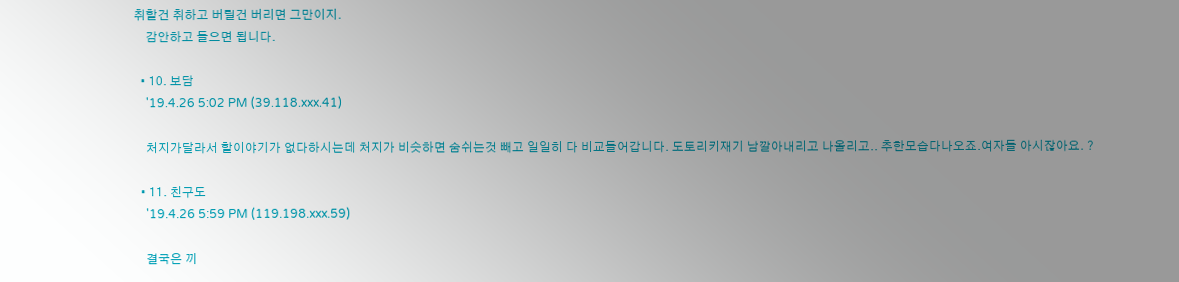취할건 취하고 버릴건 버리면 그만이지.
    감안하고 들으면 됩니다.

  • 10. 보담
    '19.4.26 5:02 PM (39.118.xxx.41)

    처지가달라서 할이야기가 없다하시는데 처지가 비슷하면 숨쉬는것 빼고 일일히 다 비교들어갑니다. 도토리키재기 남깔아내리고 나올리고.. 추한모습다나오죠.여자들 아시잖아요. ?

  • 11. 친구도
    '19.4.26 5:59 PM (119.198.xxx.59)

    결국은 끼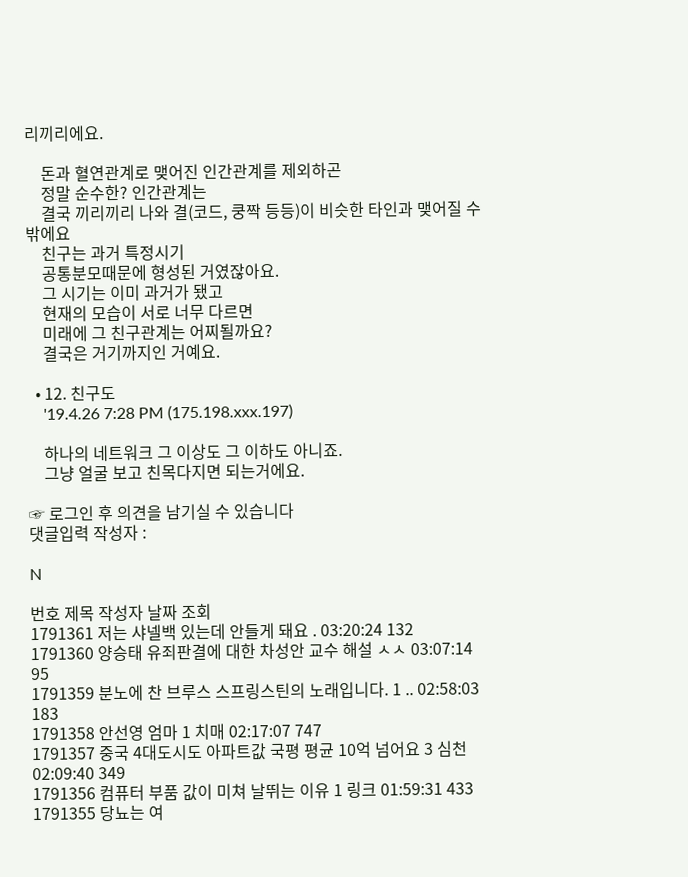리끼리에요.

    돈과 혈연관계로 맺어진 인간관계를 제외하곤
    정말 순수한? 인간관계는
    결국 끼리끼리 나와 결(코드, 쿵짝 등등)이 비슷한 타인과 맺어질 수 밖에요
    친구는 과거 특정시기
    공통분모때문에 형성된 거였잖아요.
    그 시기는 이미 과거가 됐고
    현재의 모습이 서로 너무 다르면
    미래에 그 친구관계는 어찌될까요?
    결국은 거기까지인 거예요.

  • 12. 친구도
    '19.4.26 7:28 PM (175.198.xxx.197)

    하나의 네트워크 그 이상도 그 이하도 아니죠.
    그냥 얼굴 보고 친목다지면 되는거에요.

☞ 로그인 후 의견을 남기실 수 있습니다
댓글입력 작성자 :

N

번호 제목 작성자 날짜 조회
1791361 저는 샤넬백 있는데 안들게 돼요 . 03:20:24 132
1791360 양승태 유죄판결에 대한 차성안 교수 해설 ㅅㅅ 03:07:14 95
1791359 분노에 찬 브루스 스프링스틴의 노래입니다. 1 .. 02:58:03 183
1791358 안선영 엄마 1 치매 02:17:07 747
1791357 중국 4대도시도 아파트값 국평 평균 10억 넘어요 3 심천 02:09:40 349
1791356 컴퓨터 부품 값이 미쳐 날뛰는 이유 1 링크 01:59:31 433
1791355 당뇨는 여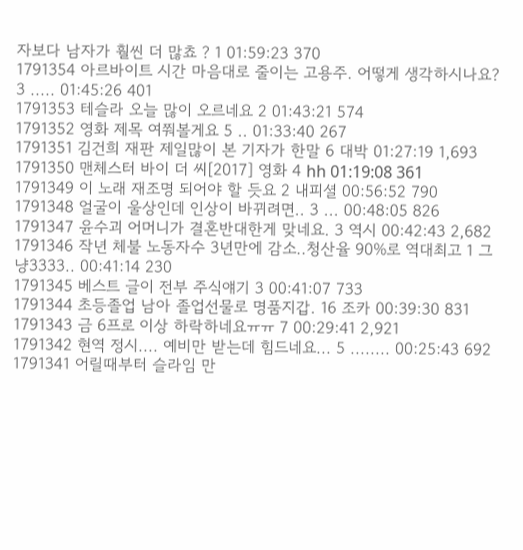자보다 남자가 훨씬 더 많쵸 ? 1 01:59:23 370
1791354 아르바이트 시간 마음대로 줄이는 고용주. 어떻게 생각하시나요? 3 ..... 01:45:26 401
1791353 테슬라 오늘 많이 오르네요 2 01:43:21 574
1791352 영화 제목 여쭤볼게요 5 .. 01:33:40 267
1791351 김건희 재판 제일많이 본 기자가 한말 6 대박 01:27:19 1,693
1791350 맨체스터 바이 더 씨[2017] 영화 4 hh 01:19:08 361
1791349 이 노래 재조명 되어야 할 듯요 2 내피셜 00:56:52 790
1791348 얼굴이 울상인데 인상이 바뀌려면.. 3 ... 00:48:05 826
1791347 윤수괴 어머니가 결혼반대한게 맞네요. 3 역시 00:42:43 2,682
1791346 작년 체불 노동자수 3년만에 감소..청산율 90%로 역대최고 1 그냥3333.. 00:41:14 230
1791345 베스트 글이 전부 주식얘기 3 00:41:07 733
1791344 초등졸업 남아 졸업선물로 명품지갑. 16 조카 00:39:30 831
1791343 금 6프로 이상 하락하네요ㅠㅠ 7 00:29:41 2,921
1791342 현역 정시.... 예비만 받는데 힘드네요... 5 ........ 00:25:43 692
1791341 어릴때부터 슬라임 만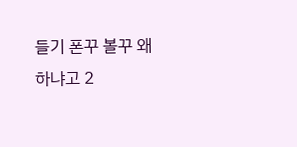들기 폰꾸 볼꾸 왜하냐고 2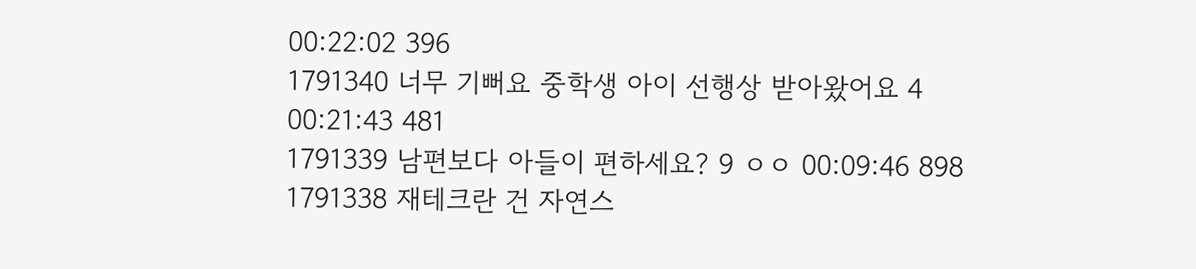00:22:02 396
1791340 너무 기뻐요 중학생 아이 선행상 받아왔어요 4 00:21:43 481
1791339 남편보다 아들이 편하세요? 9 ㅇㅇ 00:09:46 898
1791338 재테크란 건 자연스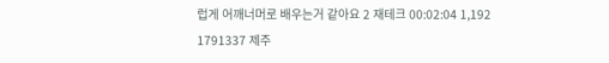럽게 어깨너머로 배우는거 같아요 2 재테크 00:02:04 1,192
1791337 제주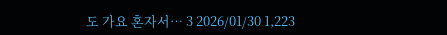도 가요 혼자서… 3 2026/01/30 1,223